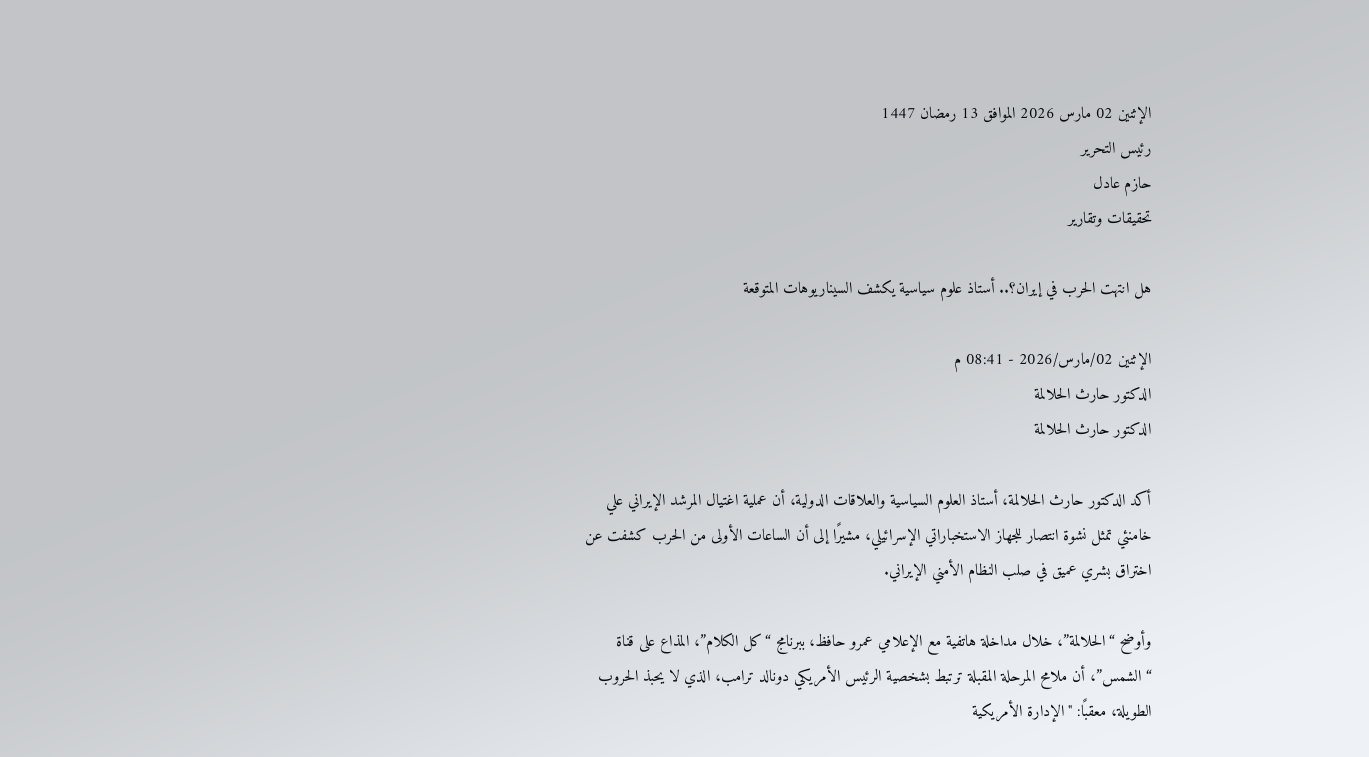الإثنين 02 مارس 2026 الموافق 13 رمضان 1447
رئيس التحرير
حازم عادل
تحقيقات وتقارير

هل انتهت الحرب في إيران؟.. أستاذ علوم سياسية يكشف السيناريوهات المتوقعة

الإثنين 02/مارس/2026 - 08:41 م
الدكتور حارث الحلالمة
الدكتور حارث الحلالمة

أكد الدكتور حارث الحلالمة، أستاذ العلوم السياسية والعلاقات الدولية، أن عملية اغتيال المرشد الإيراني علي خامنئي تمثل نشوة انتصار للجهاز الاستخباراتي الإسرائيلي، مشيرًا إلى أن الساعات الأولى من الحرب كشفت عن اختراق بشري عميق في صلب النظام الأمني الإيراني.

وأوضح “الحلالمة”، خلال مداخلة هاتفية مع الإعلامي عمرو حافظ، ببرنامج “كل الكلام”، المذاع على قناة “الشمس”، أن ملامح المرحلة المقبلة ترتبط بشخصية الرئيس الأمريكي دونالد ترامب، الذي لا يحبذ الحروب الطويلة، معقبًا: "الإدارة الأمريكية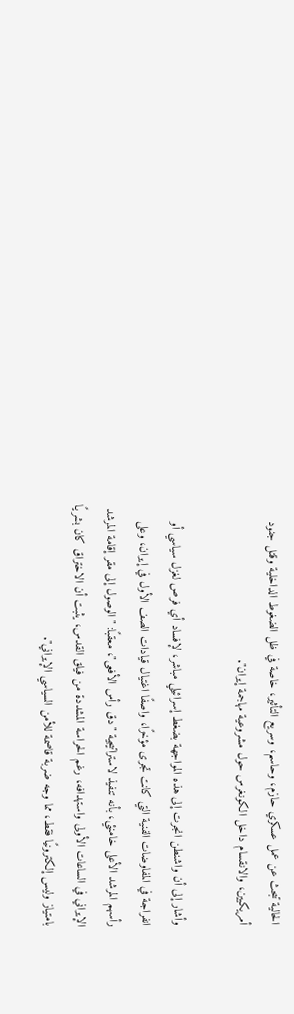الحالية تبحث عن عمل عسكري حازم، وحاسم، وسريع التأثير، خاصة في ظل الضغوط الداخلية وقتل جنود أمريكيين، والانقسام داخل الكونغرس حول مشروعية مهاجمة إيران".

وأشار إلى أن واشنطن انجرت إلى هذه المواجهة بضغط إسرائيلي مباشر، لإفساد أي فرص لغزل سياسي أو انفراجة في المفاوضات الفنية التي كانت تجرى مؤخرًا، واصفًا اغتيال قيادات الصف الأول في إيران، وعلى رأسهم المرشد الأعلى خامنئي، بأنه تنفيذ لاستراتيجية "دق رأس الأفعى"، معقبًا: "الوصول إلى مقر إقامة المرشد الإيراني في الساعات الأولى واستهدافه، رغم الحراسة المشددة من فيلق القدس، يثبت أن الاختراق كان بشريًا بامتياز وليس إلكترونيًا فقط، مما وجه ضربة قاصمة للأمن السياسي الإيراني".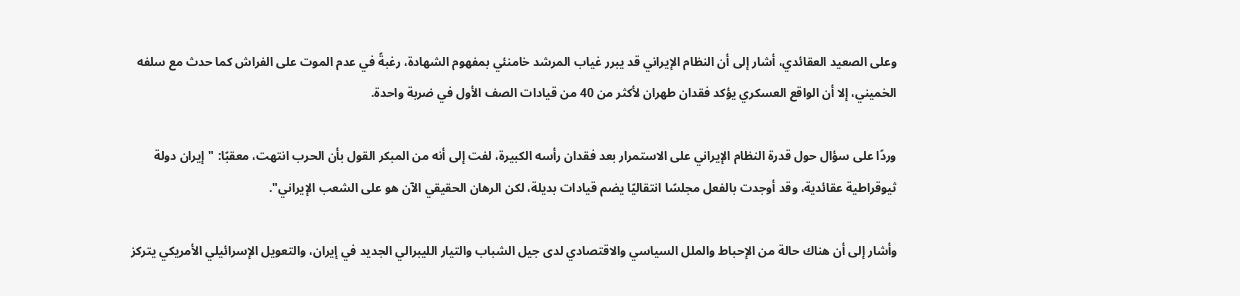وعلى الصعيد العقائدي، أشار إلى أن النظام الإيراني قد يبرر غياب المرشد خامنئي بمفهوم الشهادة، رغبةً في عدم الموت على الفراش كما حدث مع سلفه الخميني، إلا أن الواقع العسكري يؤكد فقدان طهران لأكثر من 40 من قيادات الصف الأول في ضربة واحدة.

وردًا على سؤال حول قدرة النظام الإيراني على الاستمرار بعد فقدان رأسه الكبيرة، لفت إلى أنه من المبكر القول بأن الحرب انتهت، معقبًا: "إيران دولة ثيوقراطية عقائدية، وقد أوجدت بالفعل مجلسًا انتقاليًا يضم قيادات بديلة، لكن الرهان الحقيقي الآن هو على الشعب الإيراني".

وأشار إلى أن هناك حالة من الإحباط والملل السياسي والاقتصادي لدى جيل الشباب والتيار الليبرالي الجديد في إيران، والتعويل الإسرائيلي الأمريكي يتركز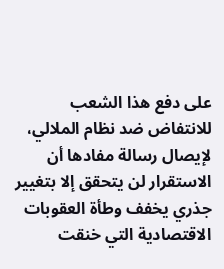على دفع هذا الشعب للانتفاض ضد نظام الملالي، لإيصال رسالة مفادها أن الاستقرار لن يتحقق إلا بتغيير جذري يخفف وطأة العقوبات الاقتصادية التي خنقت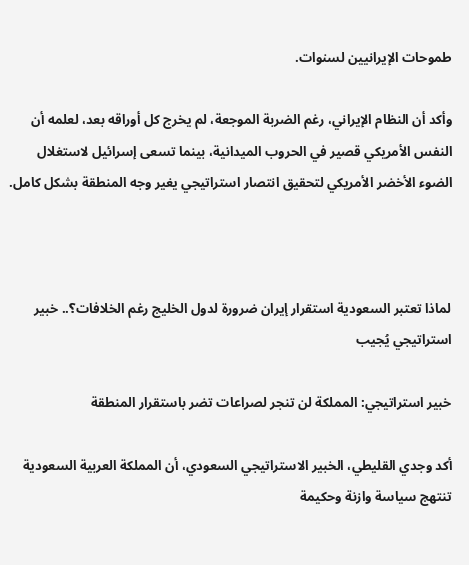طموحات الإيرانيين لسنوات.

وأكد أن النظام الإيراني، رغم الضربة الموجعة، لم يخرج كل أوراقه بعد، لعلمه أن النفس الأمريكي قصير في الحروب الميدانية، بينما تسعى إسرائيل لاستغلال الضوء الأخضر الأمريكي لتحقيق انتصار استراتيجي يغير وجه المنطقة بشكل كامل.



لماذا تعتبر السعودية استقرار إيران ضرورة لدول الخليج رغم الخلافات؟.. خبير استراتيجي يُجيب

خبير استراتيجي: المملكة لن تنجر لصراعات تضر باستقرار المنطقة

أكد وجدي القليطي، الخبير الاستراتيجي السعودي، أن المملكة العربية السعودية تنتهج سياسة وازنة وحكيمة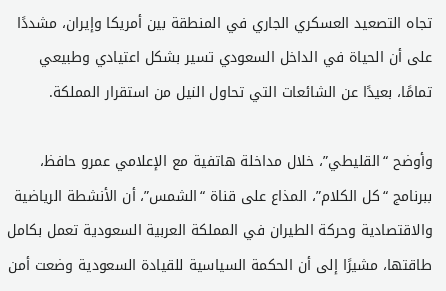تجاه التصعيد العسكري الجاري في المنطقة بين أمريكا وإيران، مشددًا على أن الحياة في الداخل السعودي تسير بشكل اعتيادي وطبيعي تمامًا، بعيدًا عن الشائعات التي تحاول النيل من استقرار المملكة.

وأوضح “القليطي”، خلال مداخلة هاتفية مع الإعلامي عمرو حافظ، ببرنامج “كل الكلام”، المذاع على قناة “الشمس”، أن الأنشطة الرياضية والاقتصادية وحركة الطيران في المملكة العربية السعودية تعمل بكامل طاقتها، مشيرًا إلى أن الحكمة السياسية للقيادة السعودية وضعت أمن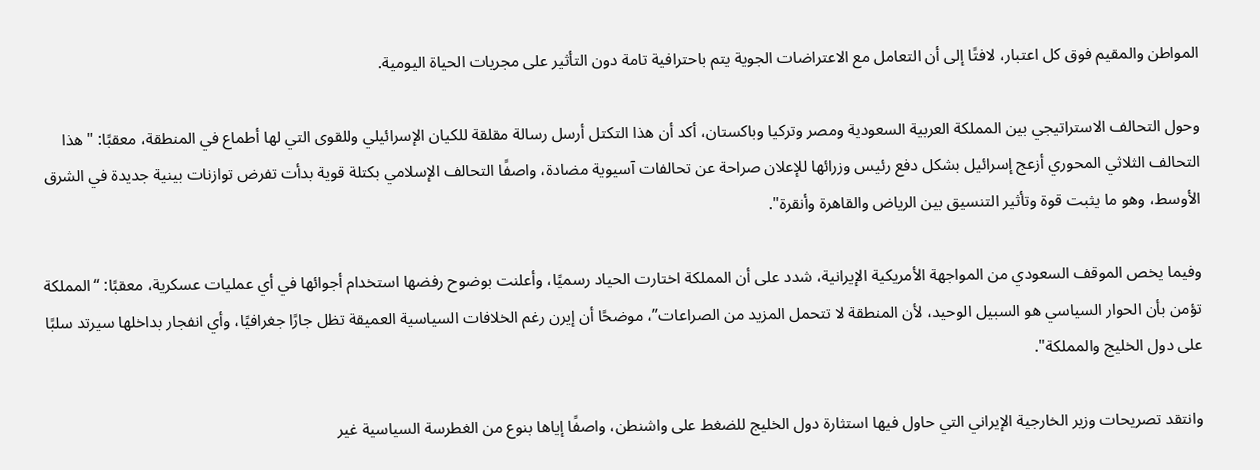المواطن والمقيم فوق كل اعتبار، لافتًا إلى أن التعامل مع الاعتراضات الجوية يتم باحترافية تامة دون التأثير على مجريات الحياة اليومية.

وحول التحالف الاستراتيجي بين المملكة العربية السعودية ومصر وتركيا وباكستان، أكد أن هذا التكتل أرسل رسالة مقلقة للكيان الإسرائيلي وللقوى التي لها أطماع في المنطقة، معقبًا: "هذا التحالف الثلاثي المحوري أزعج إسرائيل بشكل دفع رئيس وزرائها للإعلان صراحة عن تحالفات آسيوية مضادة، واصفًا التحالف الإسلامي بكتلة قوية بدأت تفرض توازنات بينية جديدة في الشرق الأوسط، وهو ما يثبت قوة وتأثير التنسيق بين الرياض والقاهرة وأنقرة".

وفيما يخص الموقف السعودي من المواجهة الأمريكية الإيرانية، شدد على أن المملكة اختارت الحياد رسميًا، وأعلنت بوضوح رفضها استخدام أجوائها في أي عمليات عسكرية، معقبًا: “المملكة تؤمن بأن الحوار السياسي هو السبيل الوحيد، لأن المنطقة لا تتحمل المزيد من الصراعات”، موضحًا أن إيرن رغم الخلافات السياسية العميقة تظل جارًا جغرافيًا، وأي انفجار بداخلها سيرتد سلبًا على دول الخليج والمملكة".

وانتقد تصريحات وزير الخارجية الإيراني التي حاول فيها استثارة دول الخليج للضغط على واشنطن، واصفًا إياها بنوع من الغطرسة السياسية غير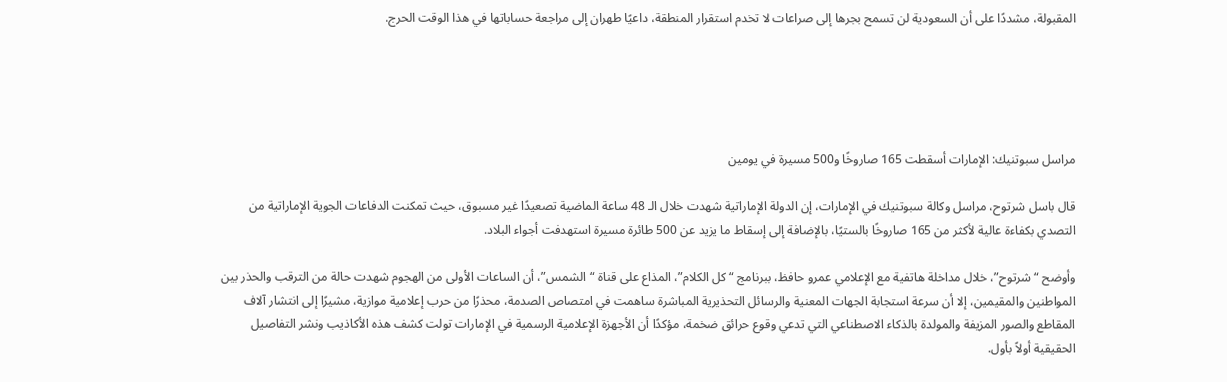المقبولة، مشددًا على أن السعودية لن تسمح بجرها إلى صراعات لا تخدم استقرار المنطقة، داعيًا طهران إلى مراجعة حساباتها في هذا الوقت الحرج.





مراسل سبوتنيك: الإمارات أسقطت 165 صاروخًا و500 مسيرة في يومين

قال باسل شرتوح، مراسل وكالة سبوتنيك في الإمارات، إن الدولة الإماراتية شهدت خلال الـ 48 ساعة الماضية تصعيدًا غير مسبوق، حيث تمكنت الدفاعات الجوية الإماراتية من التصدي بكفاءة عالية لأكثر من 165 صاروخًا بالستيًا، بالإضافة إلى إسقاط ما يزيد عن 500 طائرة مسيرة استهدفت أجواء البلاد.

وأوضح “شرتوح”، خلال مداخلة هاتفية مع الإعلامي عمرو حافظ، ببرنامج “كل الكلام”، المذاع على قناة “الشمس”، أن الساعات الأولى من الهجوم شهدت حالة من الترقب والحذر بين المواطنين والمقيمين، إلا أن سرعة استجابة الجهات المعنية والرسائل التحذيرية المباشرة ساهمت في امتصاص الصدمة، محذرًا من حرب إعلامية موازية، مشيرًا إلى انتشار آلاف المقاطع والصور المزيفة والمولدة بالذكاء الاصطناعي التي تدعي وقوع حرائق ضخمة، مؤكدًا أن الأجهزة الإعلامية الرسمية في الإمارات تولت كشف هذه الأكاذيب ونشر التفاصيل الحقيقية أولاً بأول.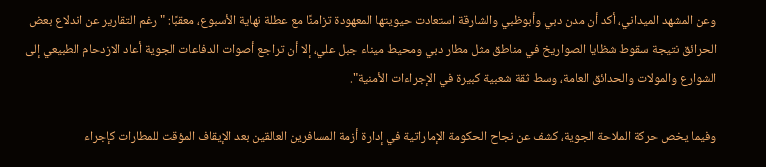وعن المشهد الميداني، أكد أن مدن دبي وأبوظبي والشارقة استعادت حيويتها المعهودة تزامنًا مع عطلة نهاية الأسبوع، معقبًا: "رغم التقارير عن اندلاع بعض الحرائق نتيجة سقوط شظايا الصواريخ في مناطق مثل مطار دبي ومحيط ميناء جبل علي، إلا أن تراجع أصوات الدفاعات الجوية أعاد الازدحام الطبيعي إلى الشوارع والمولات والحدائق العامة، وسط ثقة شعبية كبيرة في الإجراءات الأمنية".

وفيما يخص حركة الملاحة الجوية، كشف عن نجاح الحكومة الإماراتية في إدارة أزمة المسافرين العالقين بعد الإيقاف المؤقت للمطارات كإجراء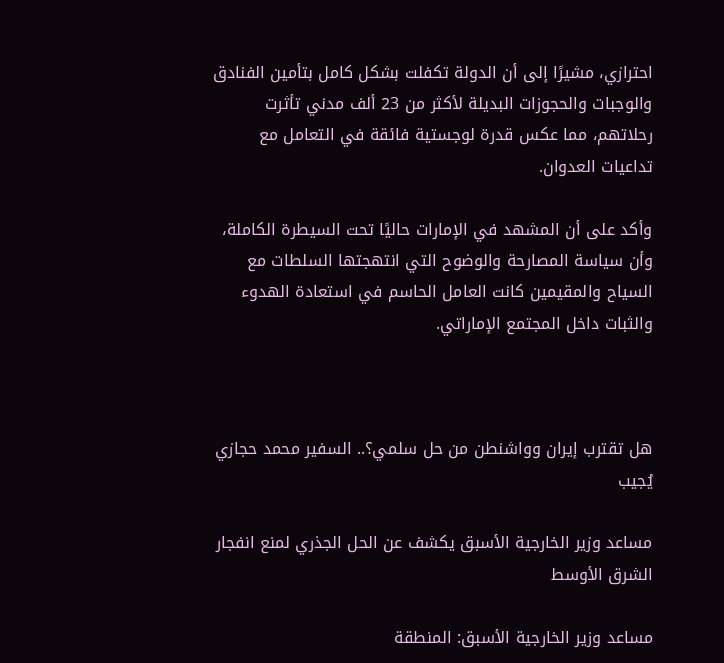احترازي، مشيرًا إلى أن الدولة تكفلت بشكل كامل بتأمين الفنادق والوجبات والحجوزات البديلة لأكثر من 23 ألف مدني تأثرت رحلاتهم، مما عكس قدرة لوجستية فائقة في التعامل مع تداعيات العدوان.

وأكد على أن المشهد في الإمارات حاليًا تحت السيطرة الكاملة، وأن سياسة المصارحة والوضوح التي انتهجتها السلطات مع السياح والمقيمين كانت العامل الحاسم في استعادة الهدوء والثبات داخل المجتمع الإماراتي.



هل تقترب إيران وواشنطن من حل سلمي؟.. السفير محمد حجازي يُجيب

مساعد وزير الخارجية الأسبق يكشف عن الحل الجذري لمنع انفجار الشرق الأوسط

مساعد وزير الخارجية الأسبق: المنطقة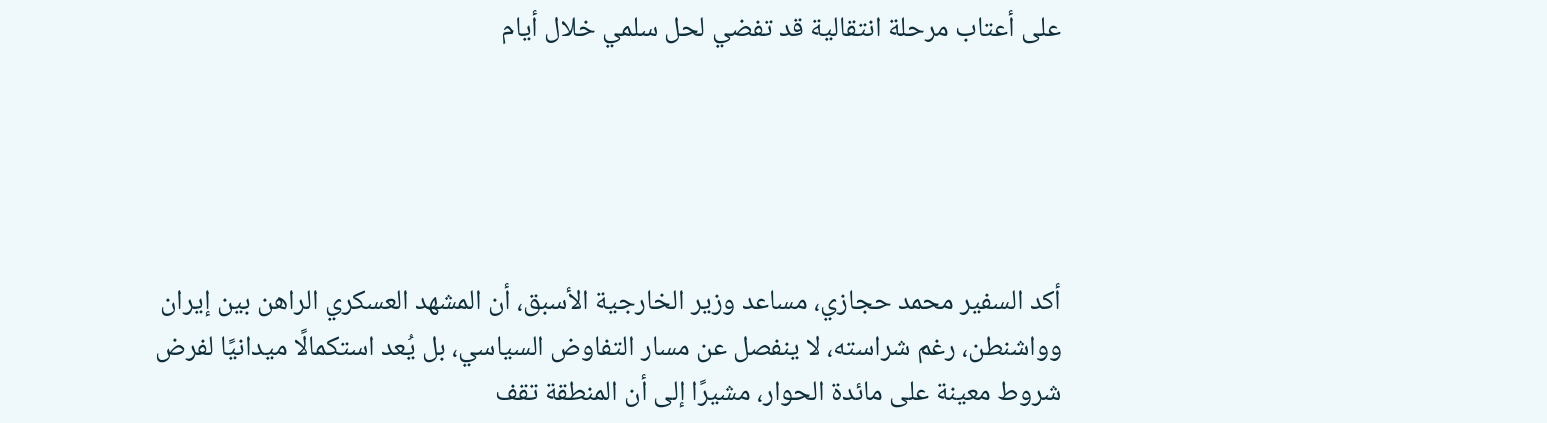على أعتاب مرحلة انتقالية قد تفضي لحل سلمي خلال أيام





أكد السفير محمد حجازي، مساعد وزير الخارجية الأسبق، أن المشهد العسكري الراهن بين إيران وواشنطن، رغم شراسته، لا ينفصل عن مسار التفاوض السياسي، بل يُعد استكمالًا ميدانيًا لفرض شروط معينة على مائدة الحوار، مشيرًا إلى أن المنطقة تقف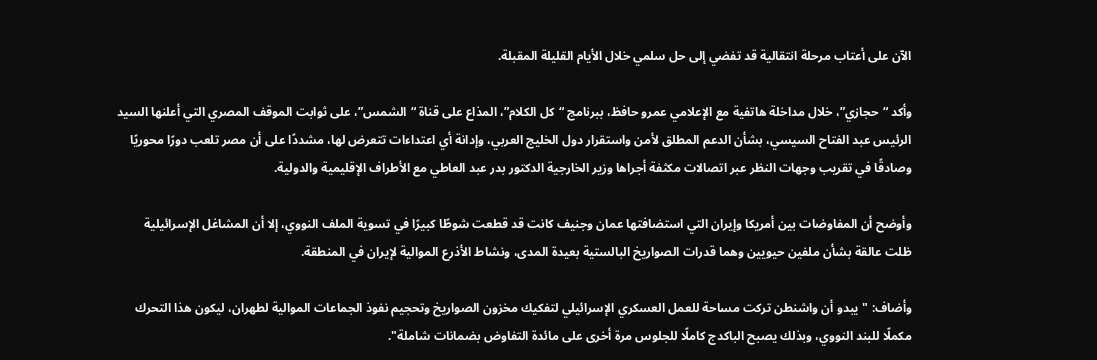الآن على أعتاب مرحلة انتقالية قد تفضي إلى حل سلمي خلال الأيام القليلة المقبلة.

وأكد “حجازي”، خلال مداخلة هاتفية مع الإعلامي عمرو حافظ، ببرنامج “كل الكلام”، المذاع على قناة “الشمس”، على ثوابت الموقف المصري التي أعلنها السيد الرئيس عبد الفتاح السيسي، بشأن الدعم المطلق لأمن واستقرار دول الخليج العربي، وإدانة أي اعتداءات تتعرض لها، مشددًا على أن مصر تلعب دورًا محوريًا وصادقًا في تقريب وجهات النظر عبر اتصالات مكثفة أجراها وزير الخارجية الدكتور بدر عبد العاطي مع الأطراف الإقليمية والدولية.

وأوضح أن المفاوضات بين أمريكا وإيران التي استضافتها عمان وجنيف كانت قد قطعت شوطًا كبيرًا في تسوية الملف النووي، إلا أن المشاغل الإسرائيلية ظلت عالقة بشأن ملفين حيويين وهما قدرات الصواريخ البالستية بعيدة المدى، ونشاط الأذرع الموالية لإيران في المنطقة.

وأضاف: "يبدو أن واشنطن تركت مساحة للعمل العسكري الإسرائيلي لتفكيك مخزون الصواريخ وتحجيم نفوذ الجماعات الموالية لطهران، ليكون هذا التحرك مكملًا للبند النووي، وبذلك يصبح الباكدج كاملًا للجلوس مرة أخرى على مائدة التفاوض بضمانات شاملة".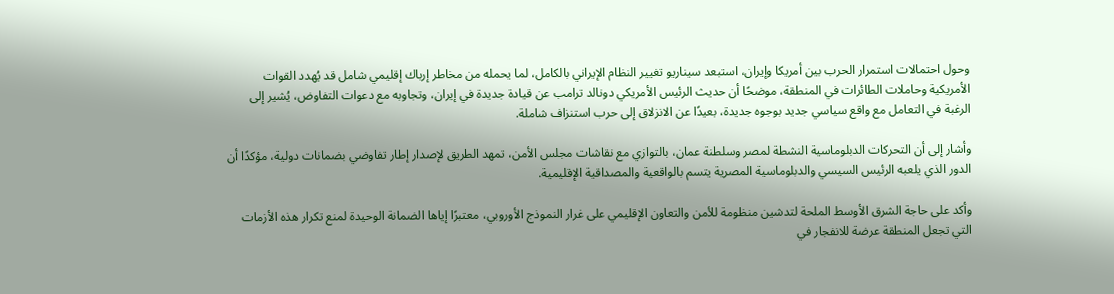وحول احتمالات استمرار الحرب بين أمريكا وإيران، استبعد سيناريو تغيير النظام الإيراني بالكامل، لما يحمله من مخاطر إرباك إقليمي شامل قد يُهدد القوات الأمريكية وحاملات الطائرات في المنطقة، موضحًا أن حديث الرئيس الأمريكي دونالد ترامب عن قيادة جديدة في إيران، وتجاوبه مع دعوات التفاوض، يُشير إلى الرغبة في التعامل مع واقع سياسي جديد بوجوه جديدة، بعيدًا عن الانزلاق إلى حرب استنزاف شاملة.

وأشار إلى أن التحركات الدبلوماسية النشطة لمصر وسلطنة عمان، بالتوازي مع نقاشات مجلس الأمن، تمهد الطريق لإصدار إطار تفاوضي بضمانات دولية، مؤكدًا أن الدور الذي يلعبه الرئيس السيسي والدبلوماسية المصرية يتسم بالواقعية والمصداقية الإقليمية.

وأكد على حاجة الشرق الأوسط الملحة لتدشين منظومة للأمن والتعاون الإقليمي على غرار النموذج الأوروبي، معتبرًا إياها الضمانة الوحيدة لمنع تكرار هذه الأزمات التي تجعل المنطقة عرضة للانفجار في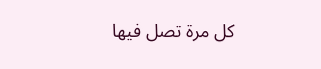كل مرة تصل فيها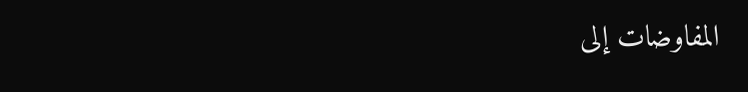المفاوضات إلى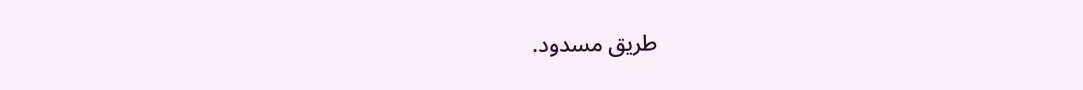طريق مسدود.